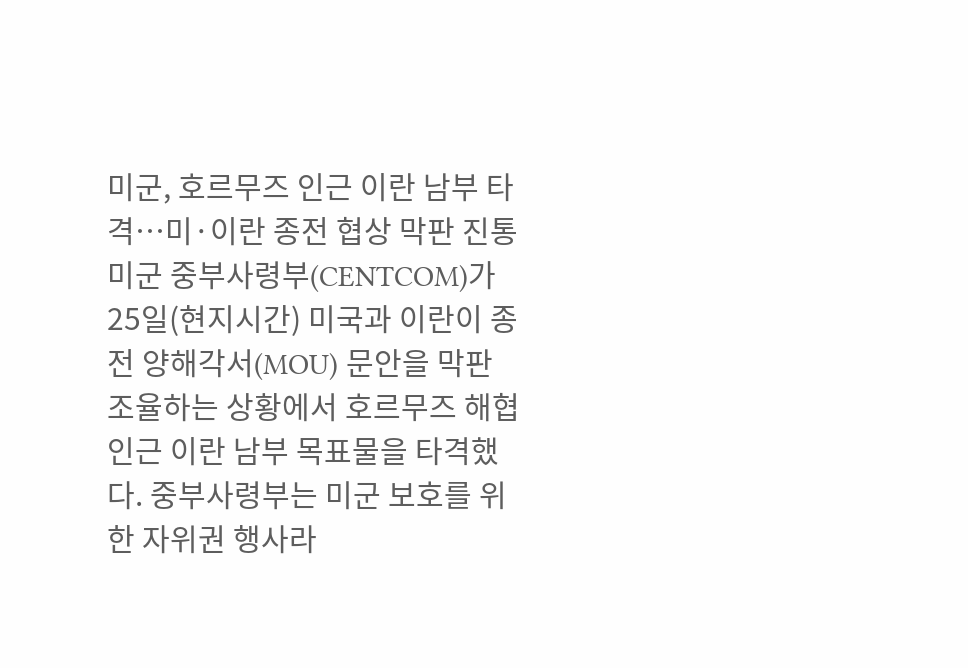미군, 호르무즈 인근 이란 남부 타격…미·이란 종전 협상 막판 진통
미군 중부사령부(CENTCOM)가 25일(현지시간) 미국과 이란이 종전 양해각서(MOU) 문안을 막판 조율하는 상황에서 호르무즈 해협 인근 이란 남부 목표물을 타격했다. 중부사령부는 미군 보호를 위한 자위권 행사라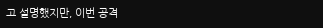고 설명했지만, 이번 공격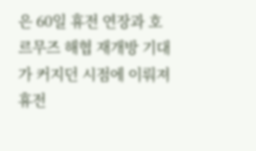은 60일 휴전 연장과 호르무즈 해협 재개방 기대가 커지던 시점에 이뤄져 휴전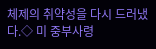체제의 취약성을 다시 드러냈다.◇ 미 중부사령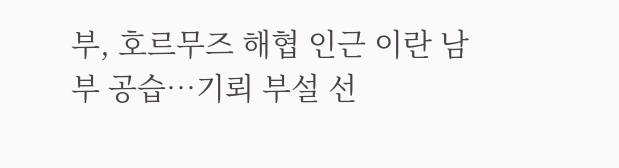부, 호르무즈 해협 인근 이란 남부 공습…기뢰 부설 선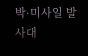박·미사일 발사대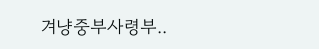겨냥중부사령부..